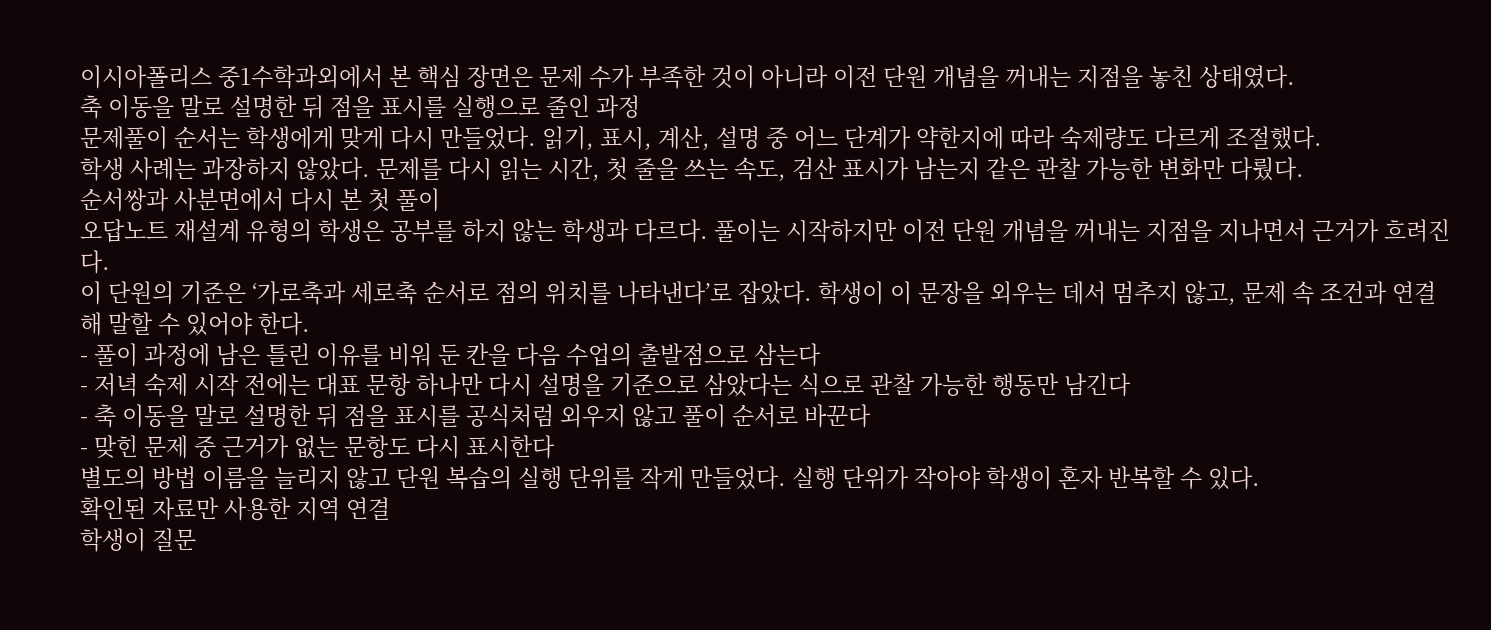이시아폴리스 중1수학과외에서 본 핵심 장면은 문제 수가 부족한 것이 아니라 이전 단원 개념을 꺼내는 지점을 놓친 상태였다.
축 이동을 말로 설명한 뒤 점을 표시를 실행으로 줄인 과정
문제풀이 순서는 학생에게 맞게 다시 만들었다. 읽기, 표시, 계산, 설명 중 어느 단계가 약한지에 따라 숙제량도 다르게 조절했다.
학생 사례는 과장하지 않았다. 문제를 다시 읽는 시간, 첫 줄을 쓰는 속도, 검산 표시가 남는지 같은 관찰 가능한 변화만 다뤘다.
순서쌍과 사분면에서 다시 본 첫 풀이
오답노트 재설계 유형의 학생은 공부를 하지 않는 학생과 다르다. 풀이는 시작하지만 이전 단원 개념을 꺼내는 지점을 지나면서 근거가 흐려진다.
이 단원의 기준은 ‘가로축과 세로축 순서로 점의 위치를 나타낸다’로 잡았다. 학생이 이 문장을 외우는 데서 멈추지 않고, 문제 속 조건과 연결해 말할 수 있어야 한다.
- 풀이 과정에 남은 틀린 이유를 비워 둔 칸을 다음 수업의 출발점으로 삼는다
- 저녁 숙제 시작 전에는 대표 문항 하나만 다시 설명을 기준으로 삼았다는 식으로 관찰 가능한 행동만 남긴다
- 축 이동을 말로 설명한 뒤 점을 표시를 공식처럼 외우지 않고 풀이 순서로 바꾼다
- 맞힌 문제 중 근거가 없는 문항도 다시 표시한다
별도의 방법 이름을 늘리지 않고 단원 복습의 실행 단위를 작게 만들었다. 실행 단위가 작아야 학생이 혼자 반복할 수 있다.
확인된 자료만 사용한 지역 연결
학생이 질문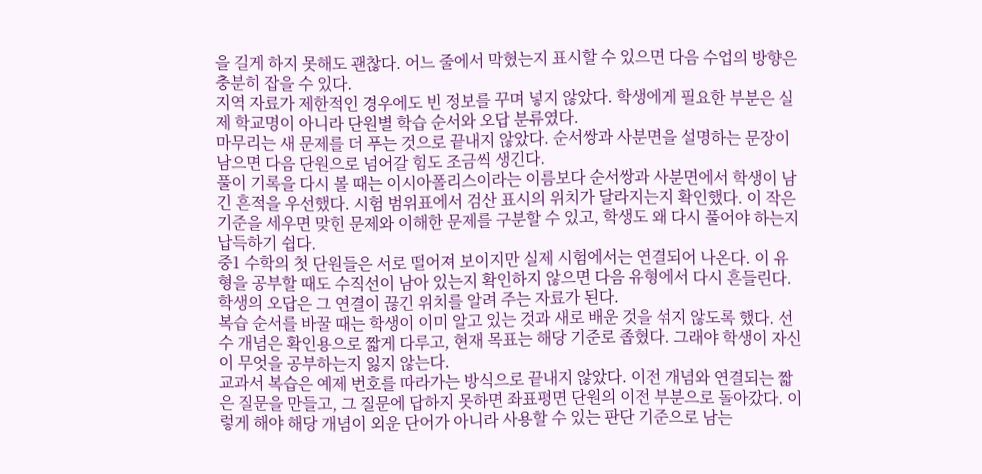을 길게 하지 못해도 괜찮다. 어느 줄에서 막혔는지 표시할 수 있으면 다음 수업의 방향은 충분히 잡을 수 있다.
지역 자료가 제한적인 경우에도 빈 정보를 꾸며 넣지 않았다. 학생에게 필요한 부분은 실제 학교명이 아니라 단원별 학습 순서와 오답 분류였다.
마무리는 새 문제를 더 푸는 것으로 끝내지 않았다. 순서쌍과 사분면을 설명하는 문장이 남으면 다음 단원으로 넘어갈 힘도 조금씩 생긴다.
풀이 기록을 다시 볼 때는 이시아폴리스이라는 이름보다 순서쌍과 사분면에서 학생이 남긴 흔적을 우선했다. 시험 범위표에서 검산 표시의 위치가 달라지는지 확인했다. 이 작은 기준을 세우면 맞힌 문제와 이해한 문제를 구분할 수 있고, 학생도 왜 다시 풀어야 하는지 납득하기 쉽다.
중1 수학의 첫 단원들은 서로 떨어져 보이지만 실제 시험에서는 연결되어 나온다. 이 유형을 공부할 때도 수직선이 남아 있는지 확인하지 않으면 다음 유형에서 다시 흔들린다. 학생의 오답은 그 연결이 끊긴 위치를 알려 주는 자료가 된다.
복습 순서를 바꿀 때는 학생이 이미 알고 있는 것과 새로 배운 것을 섞지 않도록 했다. 선수 개념은 확인용으로 짧게 다루고, 현재 목표는 해당 기준로 좁혔다. 그래야 학생이 자신이 무엇을 공부하는지 잃지 않는다.
교과서 복습은 예제 번호를 따라가는 방식으로 끝내지 않았다. 이전 개념와 연결되는 짧은 질문을 만들고, 그 질문에 답하지 못하면 좌표평면 단원의 이전 부분으로 돌아갔다. 이렇게 해야 해당 개념이 외운 단어가 아니라 사용할 수 있는 판단 기준으로 남는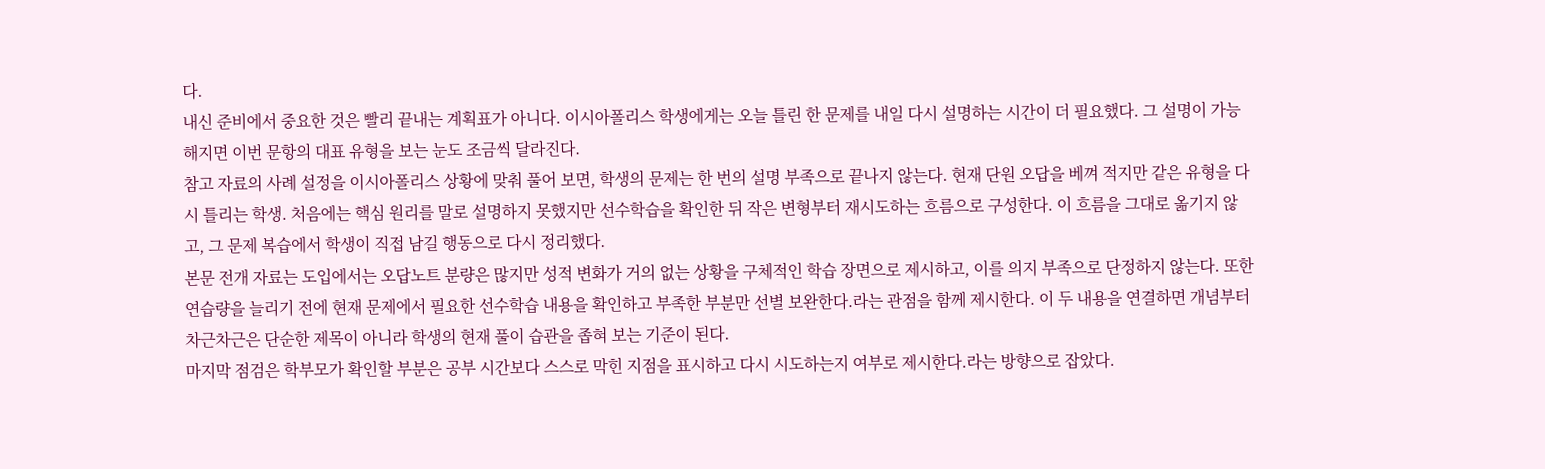다.
내신 준비에서 중요한 것은 빨리 끝내는 계획표가 아니다. 이시아폴리스 학생에게는 오늘 틀린 한 문제를 내일 다시 설명하는 시간이 더 필요했다. 그 설명이 가능해지면 이번 문항의 대표 유형을 보는 눈도 조금씩 달라진다.
참고 자료의 사례 설정을 이시아폴리스 상황에 맞춰 풀어 보면, 학생의 문제는 한 번의 설명 부족으로 끝나지 않는다. 현재 단원 오답을 베껴 적지만 같은 유형을 다시 틀리는 학생. 처음에는 핵심 원리를 말로 설명하지 못했지만 선수학습을 확인한 뒤 작은 변형부터 재시도하는 흐름으로 구성한다. 이 흐름을 그대로 옮기지 않고, 그 문제 복습에서 학생이 직접 남길 행동으로 다시 정리했다.
본문 전개 자료는 도입에서는 오답노트 분량은 많지만 성적 변화가 거의 없는 상황을 구체적인 학습 장면으로 제시하고, 이를 의지 부족으로 단정하지 않는다. 또한 연습량을 늘리기 전에 현재 문제에서 필요한 선수학습 내용을 확인하고 부족한 부분만 선별 보완한다.라는 관점을 함께 제시한다. 이 두 내용을 연결하면 개념부터 차근차근은 단순한 제목이 아니라 학생의 현재 풀이 습관을 좁혀 보는 기준이 된다.
마지막 점검은 학부모가 확인할 부분은 공부 시간보다 스스로 막힌 지점을 표시하고 다시 시도하는지 여부로 제시한다.라는 방향으로 잡았다.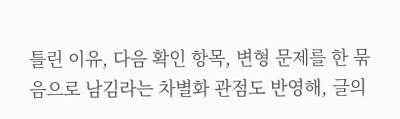틀린 이유, 다음 확인 항목, 변형 문제를 한 묶음으로 남김라는 차별화 관점도 반영해, 글의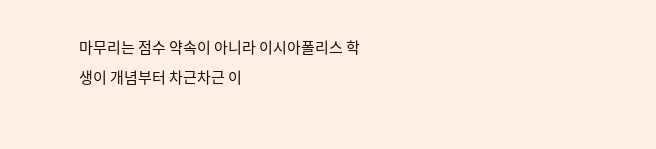마무리는 점수 약속이 아니라 이시아폴리스 학생이 개념부터 차근차근 이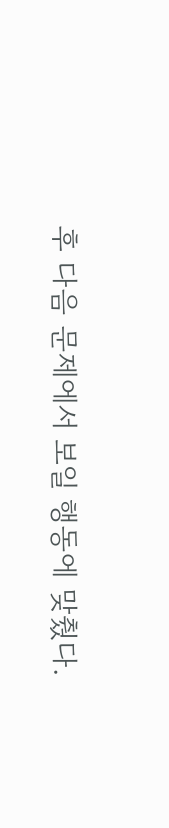후 다음 문제에서 보일 행동에 맞췄다.